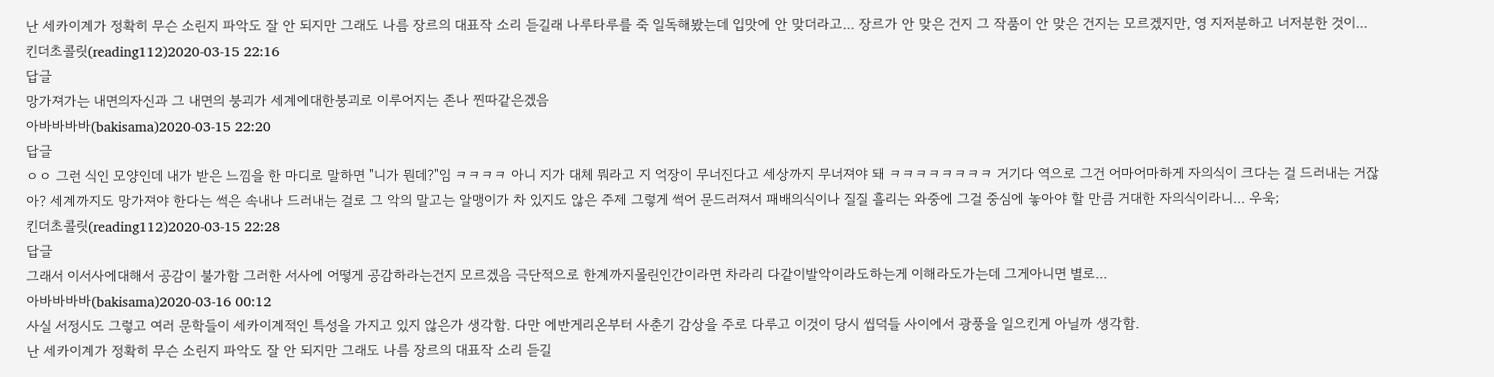난 세카이계가 정확히 무슨 소린지 파악도 잘 안 되지만 그래도 나름 장르의 대표작 소리 듣길래 나루타루를 죽 일독해봤는데 입맛에 안 맞더라고... 장르가 안 맞은 건지 그 작품이 안 맞은 건지는 모르겠지만, 영 지저분하고 너저분한 것이...
킨더초콜릿(reading112)2020-03-15 22:16
답글
망가져가는 내면의자신과 그 내면의 붕괴가 세계에대한붕괴로 이루어지는 존나 찐따같은겠음
아바바바바(bakisama)2020-03-15 22:20
답글
ㅇㅇ 그런 식인 모양인데 내가 받은 느낌을 한 마디로 말하면 "니가 뭔데?"임 ㅋㅋㅋㅋ 아니 지가 대체 뭐라고 지 억장이 무너진다고 세상까지 무너져야 돼 ㅋㅋㅋㅋㅋㅋㅋㅋ 거기다 역으로 그건 어마어마하게 자의식이 크다는 걸 드러내는 거잖아? 세계까지도 망가져야 한다는 썩은 속내나 드러내는 걸로 그 악의 말고는 알맹이가 차 있지도 않은 주제 그렇게 썩어 문드러져서 패배의식이나 질질 흘리는 와중에 그걸 중심에 놓아야 할 만큼 거대한 자의식이라니... 우욱;
킨더초콜릿(reading112)2020-03-15 22:28
답글
그래서 이서사에대해서 공감이 불가함 그러한 서사에 어떻게 공감하라는건지 모르겠음 극단적으로 한계까지몰린인간이라면 차라리 다같이발악이라도하는게 이해라도가는데 그게아니면 별로...
아바바바바(bakisama)2020-03-16 00:12
사실 서정시도 그렇고 여러 문학들이 세카이계적인 특성을 가지고 있지 않은가 생각함. 다만 에반게리온부터 사춘기 감상을 주로 다루고 이것이 당시 씹덕들 사이에서 광풍을 일으킨게 아닐까 생각함.
난 세카이계가 정확히 무슨 소린지 파악도 잘 안 되지만 그래도 나름 장르의 대표작 소리 듣길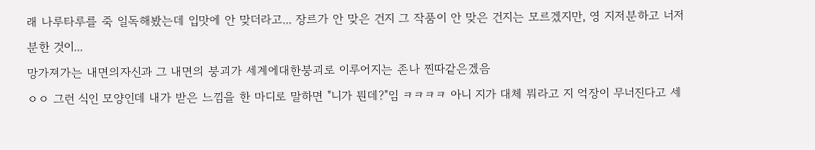래 나루타루를 죽 일독해봤는데 입맛에 안 맞더라고... 장르가 안 맞은 건지 그 작품이 안 맞은 건지는 모르겠지만, 영 지저분하고 너저분한 것이...
망가져가는 내면의자신과 그 내면의 붕괴가 세계에대한붕괴로 이루어지는 존나 찐따같은겠음
ㅇㅇ 그런 식인 모양인데 내가 받은 느낌을 한 마디로 말하면 "니가 뭔데?"임 ㅋㅋㅋㅋ 아니 지가 대체 뭐라고 지 억장이 무너진다고 세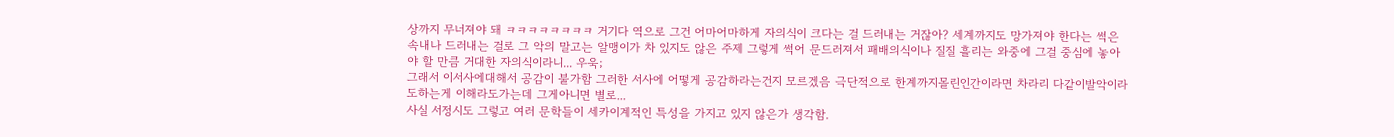상까지 무너져야 돼 ㅋㅋㅋㅋㅋㅋㅋㅋ 거기다 역으로 그건 어마어마하게 자의식이 크다는 걸 드러내는 거잖아? 세계까지도 망가져야 한다는 썩은 속내나 드러내는 걸로 그 악의 말고는 알맹이가 차 있지도 않은 주제 그렇게 썩어 문드러져서 패배의식이나 질질 흘리는 와중에 그걸 중심에 놓아야 할 만큼 거대한 자의식이라니... 우욱;
그래서 이서사에대해서 공감이 불가함 그러한 서사에 어떻게 공감하라는건지 모르겠음 극단적으로 한계까지몰린인간이라면 차라리 다같이발악이라도하는게 이해라도가는데 그게아니면 별로...
사실 서정시도 그렇고 여러 문학들이 세카이계적인 특성을 가지고 있지 않은가 생각함.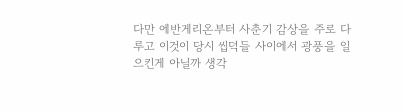다만 에반게리온부터 사춘기 감상을 주로 다루고 이것이 당시 씹덕들 사이에서 광풍을 일으킨게 아닐까 생각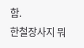함.
한철장사지 뭐